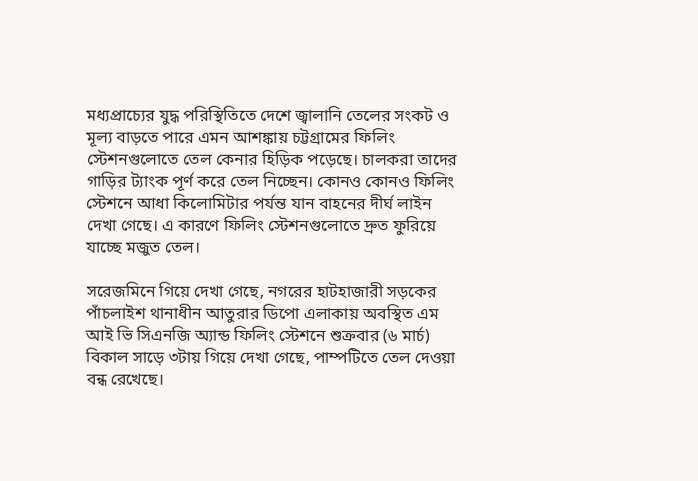মধ্যপ্রাচ্যের যুদ্ধ পরিস্থিতিতে দেশে জ্বালানি তেলের সংকট ও মূল্য বাড়তে পারে এমন আশঙ্কায় চট্টগ্রামের ফিলিং স্টেশনগুলোতে তেল কেনার হিড়িক পড়েছে। চালকরা তাদের গাড়ির ট্যাংক পূর্ণ করে তেল নিচ্ছেন। কোনও কোনও ফিলিং স্টেশনে আধা কিলোমিটার পর্যন্ত যান বাহনের দীর্ঘ লাইন দেখা গেছে। এ কারণে ফিলিং স্টেশনগুলোতে দ্রুত ফুরিয়ে যাচ্ছে মজুত তেল।

সরেজমিনে গিয়ে দেখা গেছে, নগরের হাটহাজারী সড়কের পাঁচলাইশ থানাধীন আতুরার ডিপো এলাকায় অবস্থিত এম আই ভি সিএনজি অ্যান্ড ফিলিং স্টেশনে শুক্রবার (৬ মার্চ) বিকাল সাড়ে ৩টায় গিয়ে দেখা গেছে, পাম্পটিতে তেল দেওয়া বন্ধ রেখেছে।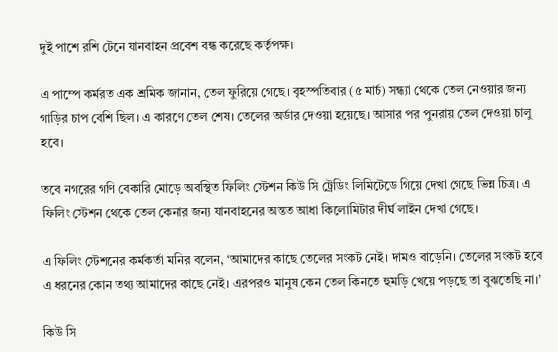দুই পাশে রশি টেনে যানবাহন প্রবেশ বন্ধ করেছে কর্তৃপক্ষ।

এ পাম্পে কর্মরত এক শ্রমিক জানান, তেল ফুরিয়ে গেছে। বৃহস্পতিবার (৫ মার্চ) সন্ধ্যা থেকে তেল নেওয়ার জন্য গাড়ির চাপ বেশি ছিল। এ কারণে তেল শেষ। তেলের অর্ডার দেওয়া হয়েছে। আসার পর পুনরায় তেল দেওয়া চালু হবে।

তবে নগরের গণি বেকারি মোড়ে অবস্থিত ফিলিং স্টেশন কিউ সি ট্রেডিং লিমিটেডে গিয়ে দেখা গেছে ভিন্ন চিত্র। এ ফিলিং স্টেশন থেকে তেল কেনার জন্য যানবাহনের অন্তত আধা কিলোমিটার দীর্ঘ লাইন দেখা গেছে।

এ ফিলিং স্টেশনের কর্মকর্তা মনির বলেন, ‘আমাদের কাছে তেলের সংকট নেই। দামও বাড়েনি। তেলের সংকট হবে এ ধরনের কোন তথ্য আমাদের কাছে নেই। এরপরও মানুষ কেন তেল কিনতে হুমড়ি খেয়ে পড়ছে তা বুঝতেছি না।’

কিউ সি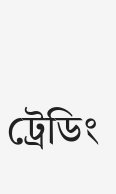ট্রেডিং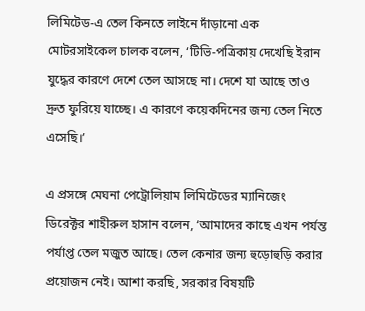লিমিটেড-এ তেল কিনতে লাইনে দাঁড়ানো এক মোটরসাইকেল চালক বলেন, ‘টিভি-পত্রিকায় দেখেছি ইরান যুদ্ধের কারণে দেশে তেল আসছে না। দেশে যা আছে তাও দ্রুত ফুরিয়ে যাচ্ছে। এ কারণে কয়েকদিনের জন্য তেল নিতে এসেছি।’

এ প্রসঙ্গে মেঘনা পেট্রোলিয়াম লিমিটেডের ম্যানিজেং ডিরেক্টর শাহীরুল হাসান বলেন, ‘আমাদের কাছে এখন পর্যন্ত পর্যাপ্ত তেল মজুত আছে। তেল কেনার জন্য হুড়োহুড়ি করার প্রয়োজন নেই। আশা করছি, সরকার বিষয়টি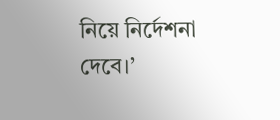নিয়ে নির্দেশনা দেবে।’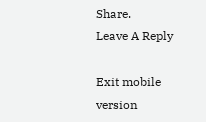Share.
Leave A Reply

Exit mobile version